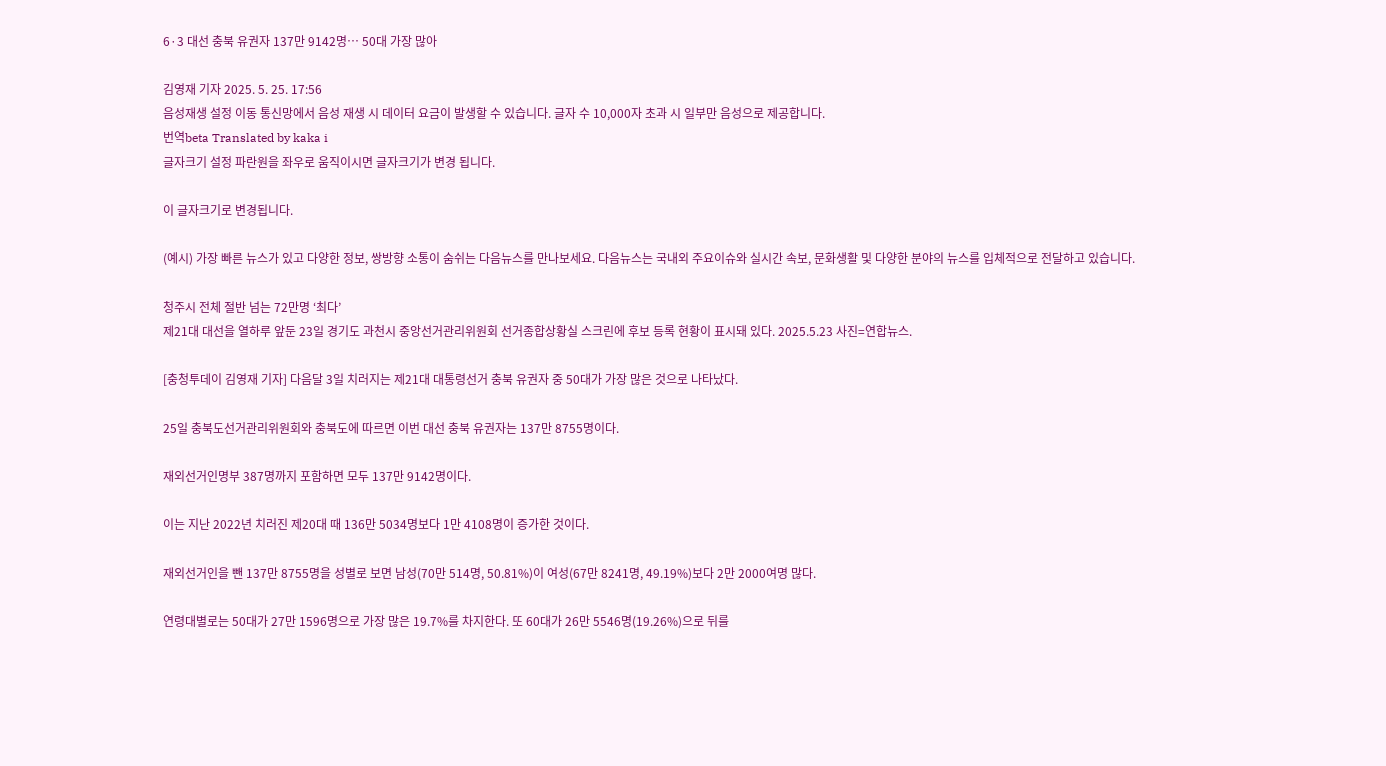6·3 대선 충북 유권자 137만 9142명… 50대 가장 많아

김영재 기자 2025. 5. 25. 17:56
음성재생 설정 이동 통신망에서 음성 재생 시 데이터 요금이 발생할 수 있습니다. 글자 수 10,000자 초과 시 일부만 음성으로 제공합니다.
번역beta Translated by kaka i
글자크기 설정 파란원을 좌우로 움직이시면 글자크기가 변경 됩니다.

이 글자크기로 변경됩니다.

(예시) 가장 빠른 뉴스가 있고 다양한 정보, 쌍방향 소통이 숨쉬는 다음뉴스를 만나보세요. 다음뉴스는 국내외 주요이슈와 실시간 속보, 문화생활 및 다양한 분야의 뉴스를 입체적으로 전달하고 있습니다.

청주시 전체 절반 넘는 72만명 ‘최다’
제21대 대선을 열하루 앞둔 23일 경기도 과천시 중앙선거관리위원회 선거종합상황실 스크린에 후보 등록 현황이 표시돼 있다. 2025.5.23 사진=연합뉴스.

[충청투데이 김영재 기자] 다음달 3일 치러지는 제21대 대통령선거 충북 유권자 중 50대가 가장 많은 것으로 나타났다.

25일 충북도선거관리위원회와 충북도에 따르면 이번 대선 충북 유권자는 137만 8755명이다.

재외선거인명부 387명까지 포함하면 모두 137만 9142명이다.

이는 지난 2022년 치러진 제20대 때 136만 5034명보다 1만 4108명이 증가한 것이다.

재외선거인을 뺀 137만 8755명을 성별로 보면 남성(70만 514명, 50.81%)이 여성(67만 8241명, 49.19%)보다 2만 2000여명 많다.

연령대별로는 50대가 27만 1596명으로 가장 많은 19.7%를 차지한다. 또 60대가 26만 5546명(19.26%)으로 뒤를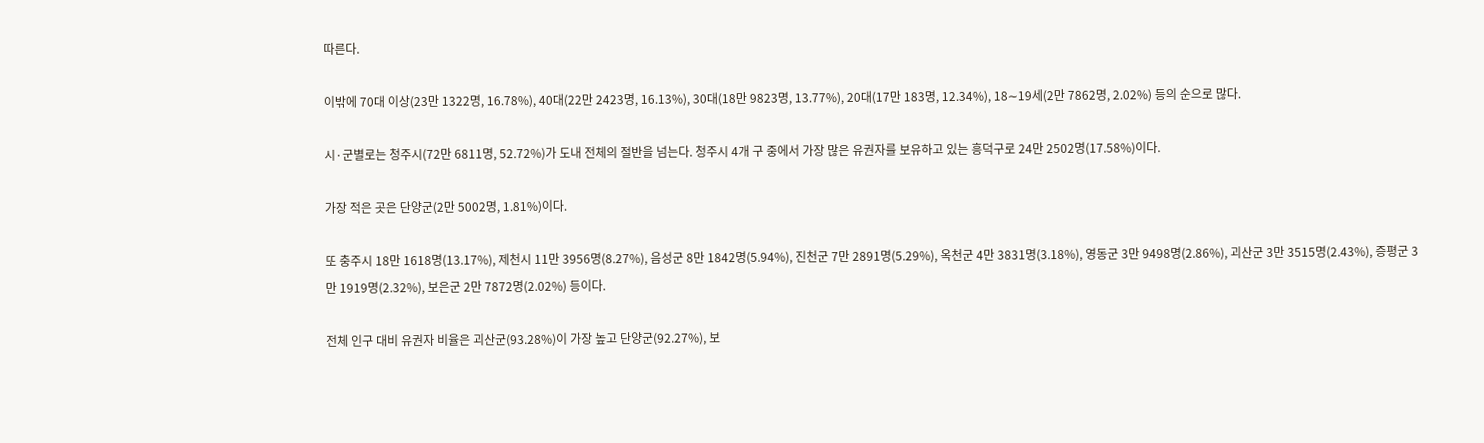따른다.

이밖에 70대 이상(23만 1322명, 16.78%), 40대(22만 2423명, 16.13%), 30대(18만 9823명, 13.77%), 20대(17만 183명, 12.34%), 18∼19세(2만 7862명, 2.02%) 등의 순으로 많다.

시·군별로는 청주시(72만 6811명, 52.72%)가 도내 전체의 절반을 넘는다. 청주시 4개 구 중에서 가장 많은 유권자를 보유하고 있는 흥덕구로 24만 2502명(17.58%)이다.

가장 적은 곳은 단양군(2만 5002명, 1.81%)이다.

또 충주시 18만 1618명(13.17%), 제천시 11만 3956명(8.27%), 음성군 8만 1842명(5.94%), 진천군 7만 2891명(5.29%), 옥천군 4만 3831명(3.18%), 영동군 3만 9498명(2.86%), 괴산군 3만 3515명(2.43%), 증평군 3만 1919명(2.32%), 보은군 2만 7872명(2.02%) 등이다.

전체 인구 대비 유권자 비율은 괴산군(93.28%)이 가장 높고 단양군(92.27%), 보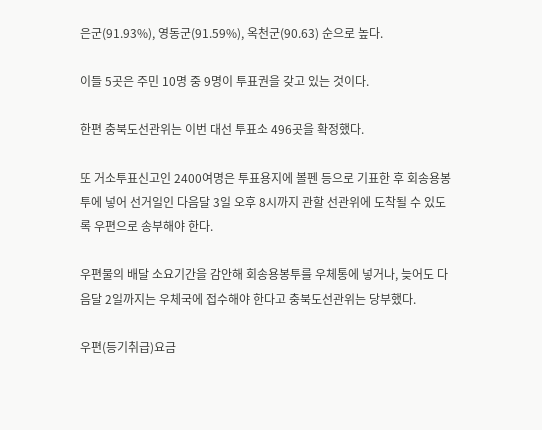은군(91.93%), 영동군(91.59%), 옥천군(90.63) 순으로 높다.

이들 5곳은 주민 10명 중 9명이 투표권을 갖고 있는 것이다.

한편 충북도선관위는 이번 대선 투표소 496곳을 확정했다.

또 거소투표신고인 2400여명은 투표용지에 볼펜 등으로 기표한 후 회송용봉투에 넣어 선거일인 다음달 3일 오후 8시까지 관할 선관위에 도착될 수 있도록 우편으로 송부해야 한다.

우편물의 배달 소요기간을 감안해 회송용봉투를 우체통에 넣거나, 늦어도 다음달 2일까지는 우체국에 접수해야 한다고 충북도선관위는 당부했다.

우편(등기취급)요금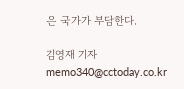은 국가가 부담한다.

김영재 기자 memo340@cctoday.co.kr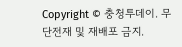Copyright © 충청투데이. 무단전재 및 재배포 금지.